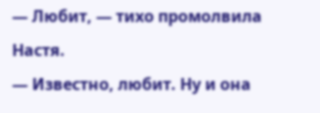— Любит, — тихо промолвила Настя.
— Известно, любит. Ну и она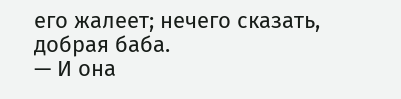его жалеет; нечего сказать, добрая баба.
— И она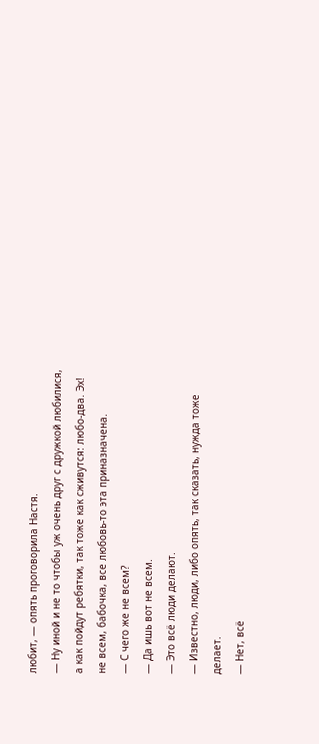любит, — опять проговорила Настя.
— Ну иной и не то чтобы уж очень друг с дружкой любилися, а как пойдут ребятки, так тоже как сживутся: любо-два. Эх! не всем, бабочка, все любовь-то эта приназначена.
— С чего же не всем?
— Да ишь вот не всем.
— Это всё люди делают.
— Известно, люди, либо опять, так сказать, нужда тоже делает.
— Нет, всё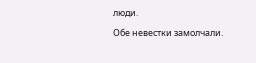люди.
Обе невестки замолчали.